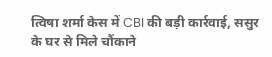त्विषा शर्मा केस में CBI की बड़ी कार्रवाई, ससुर के घर से मिले चौंकाने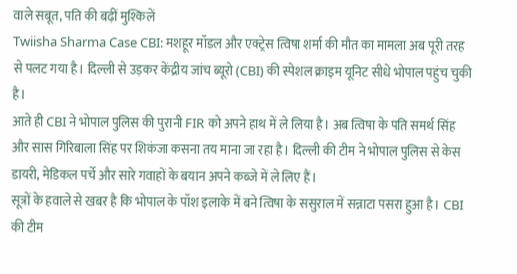वाले सबूत, पति की बढ़ीं मुश्किलें
Twiisha Sharma Case CBI: मशहूर मॉडल और एक्ट्रेस त्विषा शर्मा की मौत का मामला अब पूरी तरह से पलट गया है। दिल्ली से उड़कर केंद्रीय जांच ब्यूरो (CBI) की स्पेशल क्राइम यूनिट सीधे भोपाल पहुंच चुकी है।
आते ही CBI ने भोपाल पुलिस की पुरानी FIR को अपने हाथ में ले लिया है। अब त्विषा के पति समर्थ सिंह और सास गिरिबाला सिंह पर शिकंजा कसना तय माना जा रहा है। दिल्ली की टीम ने भोपाल पुलिस से केस डायरी, मेडिकल पर्चे और सारे गवाहों के बयान अपने कब्जे में ले लिए हैं।
सूत्रों के हवाले से खबर है कि भोपाल के पॉश इलाके में बने त्विषा के ससुराल में सन्नाटा पसरा हुआ है। CBI की टीम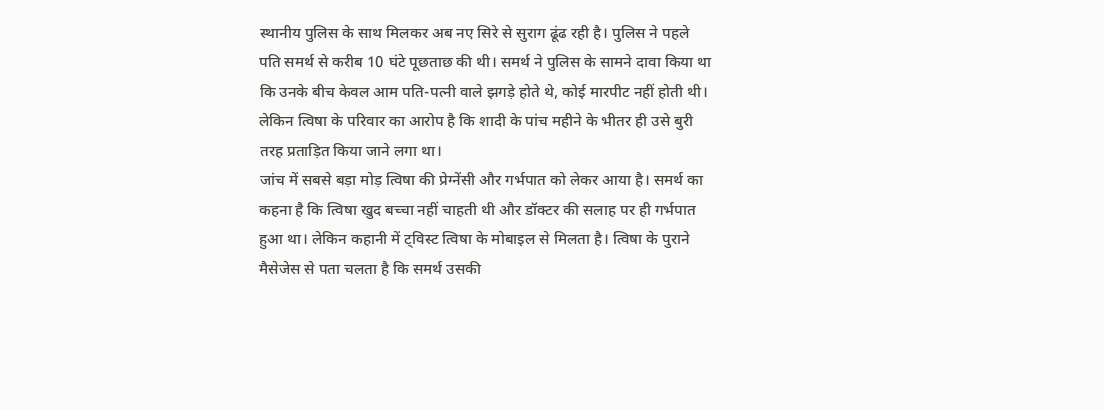स्थानीय पुलिस के साथ मिलकर अब नए सिरे से सुराग ढूंढ रही है। पुलिस ने पहले पति समर्थ से करीब 10 घंटे पूछताछ की थी। समर्थ ने पुलिस के सामने दावा किया था कि उनके बीच केवल आम पति-पत्नी वाले झगड़े होते थे, कोई मारपीट नहीं होती थी। लेकिन त्विषा के परिवार का आरोप है कि शादी के पांच महीने के भीतर ही उसे बुरी तरह प्रताड़ित किया जाने लगा था।
जांच में सबसे बड़ा मोड़ त्विषा की प्रेग्नेंसी और गर्भपात को लेकर आया है। समर्थ का कहना है कि त्विषा खुद बच्चा नहीं चाहती थी और डॉक्टर की सलाह पर ही गर्भपात हुआ था। लेकिन कहानी में ट्विस्ट त्विषा के मोबाइल से मिलता है। त्विषा के पुराने मैसेजेस से पता चलता है कि समर्थ उसकी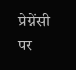प्रेग्नेंसी पर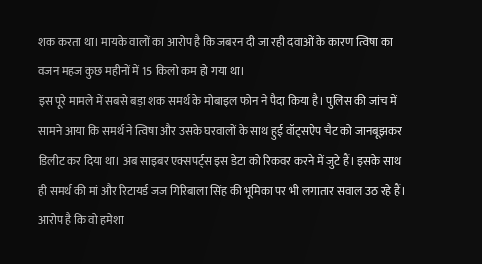शक करता था। मायके वालों का आरोप है कि जबरन दी जा रही दवाओं के कारण त्विषा का वजन महज कुछ महीनों में 15 किलो कम हो गया था।
इस पूरे मामले में सबसे बड़ा शक समर्थ के मोबाइल फोन ने पैदा किया है। पुलिस की जांच में सामने आया कि समर्थ ने त्विषा और उसके घरवालों के साथ हुई वॉट्सऐप चैट को जानबूझकर डिलीट कर दिया था। अब साइबर एक्सपर्ट्स इस डेटा को रिकवर करने में जुटे हैं। इसके साथ ही समर्थ की मां और रिटायर्ड जज गिरिबाला सिंह की भूमिका पर भी लगातार सवाल उठ रहे हैं। आरोप है कि वो हमेशा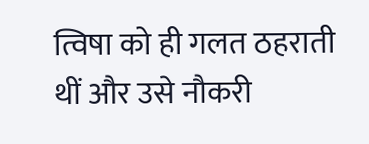त्विषा को ही गलत ठहराती थीं और उसे नौकरी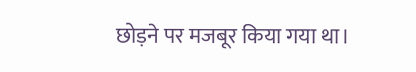छोड़ने पर मजबूर किया गया था।